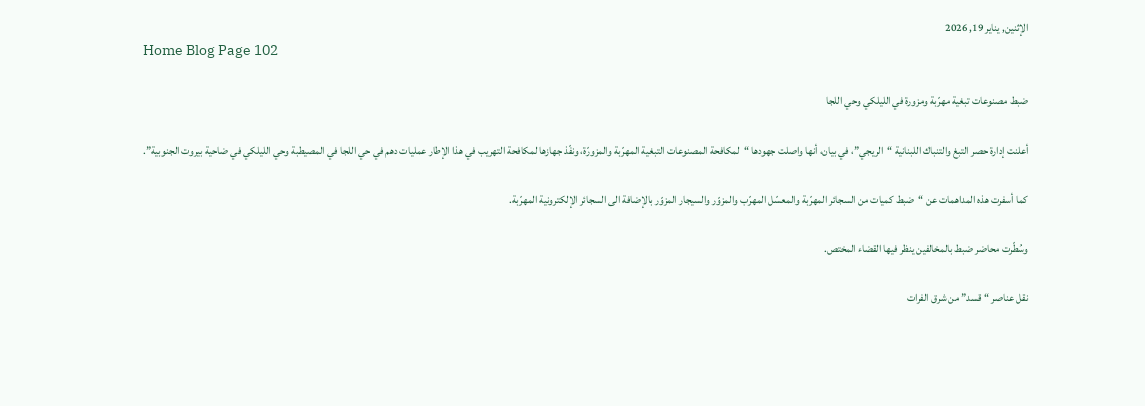الإثنين, يناير 19, 2026
Home Blog Page 102

ضبط مصنوعات تبغية مهرّبة ومزورة في الليلكي وحي اللجا

أعلنت إدارة حصر التبغ والتنباك اللبنانية “الريجي”، في بيان، أنها واصلت جهودها “لمكافحة المصنوعات التبغية المهرّبة والمزورّة، ونفّذ جهازها لمكافحة التهريب في هذا الإطار عمليات دهم في حي اللجا في المصيطبة وحي الليلكي في ضاحية بيروت الجنوبية”.

كما أسفرت هذه المداهمات عن “ضبط كميات من السجائر المهرّبة والمعسّل المهرّب والمزوّر والسيجار المزوّر بالإضافة الى السجائر الإلكترونية المهرّبة.

وسُطّرت محاضر ضبط بالمخالفين ينظر فيها القضاء المختص.

نقل عناصر “قسد” من شرق الفرات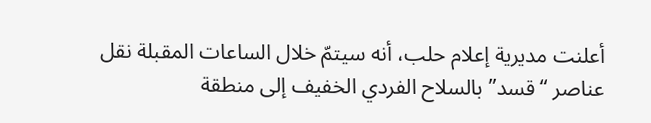أعلنت مديرية إعلام حلب، أنه سيتمّ خلال الساعات المقبلة نقل عناصر “قسد” بالسلاح الفردي الخفيف إلى منطقة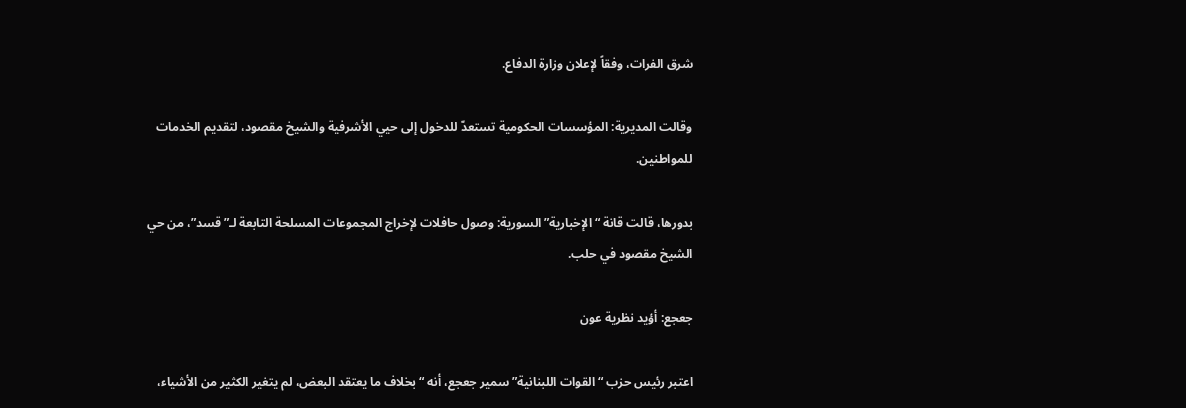شرق الفرات، وفقاً لإعلان وزارة الدفاع.

وقالت المديرية: المؤسسات الحكومية تستعدّ للدخول إلى حيي الأشرفية والشيخ مقصود، لتقديم الخدمات للمواطنين.

بدورها، قالت قانة “الإخبارية” السورية: وصول حافلات لإخراج المجموعات المسلحة التابعة لـ”قسد”، من حي الشيخ مقصود في حلب.

جعجع: أؤيد نظرية عون

اعتبر رئيس حزب “القوات اللبنانية” سمير جعجع، أنه “بخلاف ما يعتقد البعض، لم يتغير الكثير من الأشياء،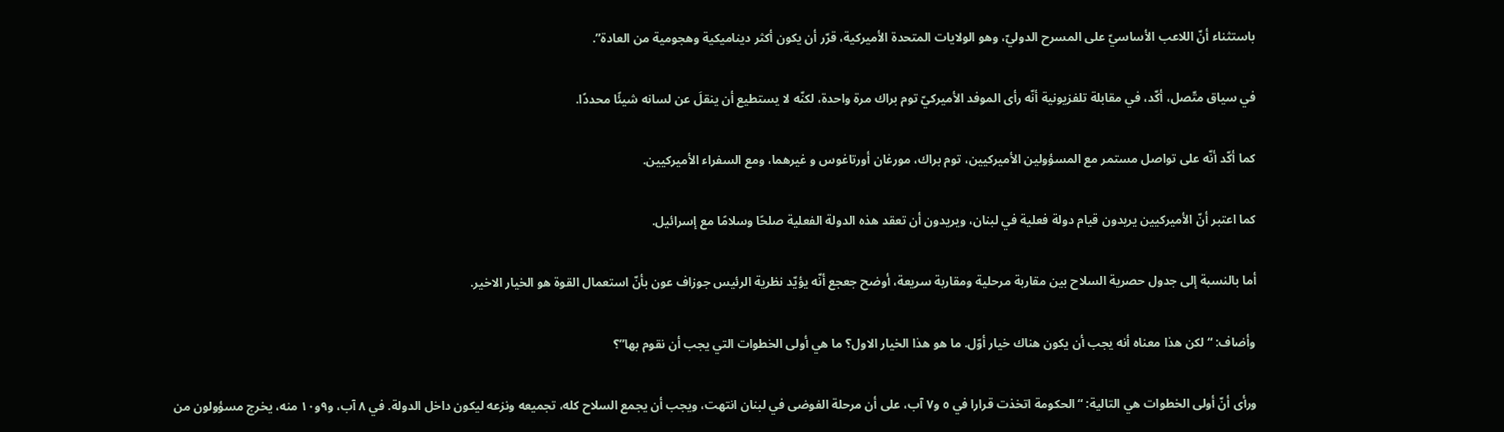باستثناء أنّ اللاعب الأساسيّ على المسرح الدوليّ، وهو الولايات المتحدة الأميركية، قرّر أن يكون أكثر ديناميكية وهجومية من العادة”.

في سياق متّصل، أكّد، في مقابلة تلفزيونية أنّه رأى الموفد الأميركيّ توم براك مرة واحدة، لكنّه لا يستطيع أن ينقلَ عن لسانه شيئًا محددًا.

كما أكّد أنّه على تواصل مستمر مع المسؤولين الأميركيين، توم براك، مورغان أورتاغوس و غيرهما، ومع السفراء الأميركيين.

كما اعتبر أنّ الأميركيين يريدون قيام دولة فعلية في لبنان، ويريدون أن تعقد هذه الدولة الفعلية صلحًا وسلامًا مع إسرائيل.

أما بالنسبة إلى جدول حصرية السلاح بين مقاربة مرحلية ومقاربة سريعة، أوضح جعجع أنّه يؤيّد نظرية الرئيس جوزاف عون بأنّ استعمال القوة هو الخيار الاخير.

وأضاف: “لكن هذا معناه أنه يجب أن يكون هناك خيار أوّل. ما هو هذا الخيار الاول؟ ما هي أولى الخطوات التي يجب أن نقوم بها”؟

ورأى أنّ أولى الخطوات هي التالية: “الحكومة اتخذت قرارا في ٥ و٧ آب، على أن مرحلة الفوضى في لبنان انتهت، ويجب أن يجمع السلاح كله، تجميعه ونزعه ليكون داخل الدولة. في ٨ آب، و٩و١٠ منه، يخرج مسؤولون من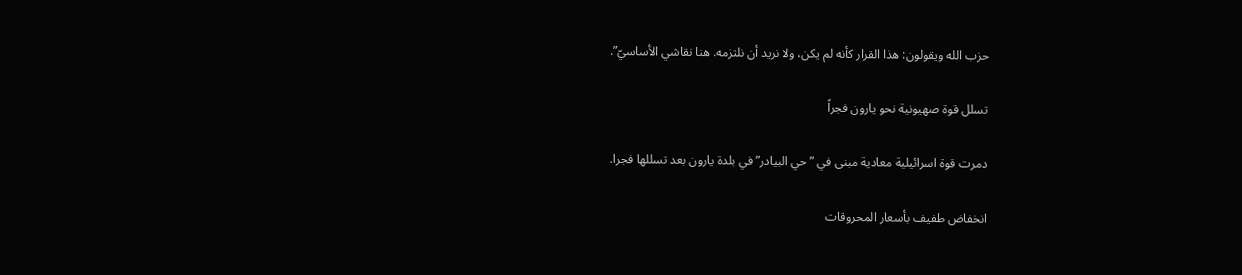حزب الله ويقولون: هذا القرار كأنه لم يكن، ولا نريد أن نلتزمه. هنا نقاشي الأساسيّ”.

تسلل قوة صهيونية نحو يارون فجراً

دمرت قوة اسرائيلية معادية مبنى في ” حي البيادر” في بلدة يارون بعد تسللها فجرا.

انخفاض طفيف بأسعار المحروقات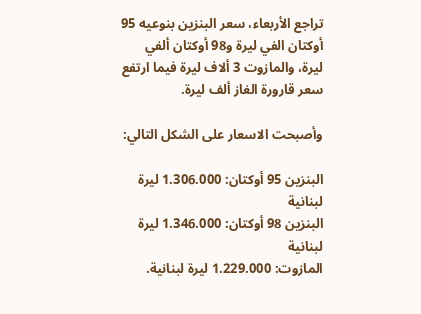تراجع الأربعاء، سعر البنزين بنوعيه 95 أوكتان الفي ليرة و98 أوكتان ألفي ليرة، والمازوت 3 ألاف ليرة فيما ارتفع سعر قارورة الغاز ألف ليرة.

وأصبحت الاسعار على الشكل التالي:

البنزين 95 أوكتان: 1.306.000 ليرة لبنانية
البنزين 98 أوكتان: 1.346.000 ليرة لبنانية
المازوت: 1.229.000 ليرة لبنانية.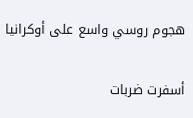هجوم روسي واسع على أوكرانيا

أسفرت ضربات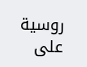روسية على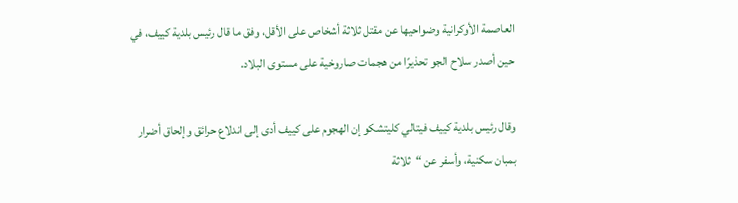العاصمة الأوكرانية وضواحيها عن مقتل ثلاثة أشخاص على الأقل، وفق ما قال رئيس بلدية كييف، في حين أصدر سلاح الجو تحذيرًا من هجمات صاروخية على مستوى البلاد.

وقال رئيس بلدية كييف فيتالي كليتشكو إن الهجوم على كييف أدى إلى اندلاع حرائق وإلحاق أضرار بمبان سكنية، وأسفر عن “ثلاثة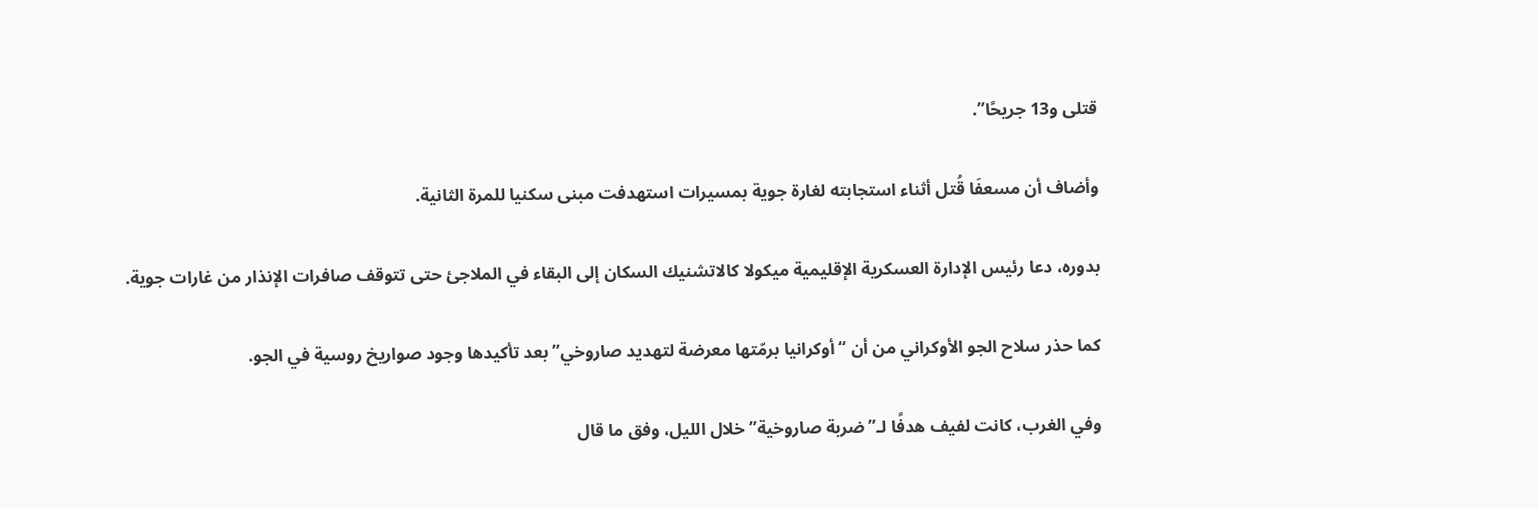قتلى و13 جريحًا”.

وأضاف أن مسعفَا قُتل أثناء استجابته لغارة جوية بمسيرات استهدفت مبنى سكنيا للمرة الثانية.

بدوره، دعا رئيس الإدارة العسكرية الإقليمية ميكولا كالاتشنيك السكان إلى البقاء في الملاجئ حتى تتوقف صافرات الإنذار من غارات جوية.

كما حذر سلاح الجو الأوكراني من أن “أوكرانيا برمّتها معرضة لتهديد صاروخي” بعد تأكيدها وجود صواريخ روسية في الجو.

وفي الغرب، كانت لفيف هدفًا لـ”ضربة صاروخية” خلال الليل، وفق ما قال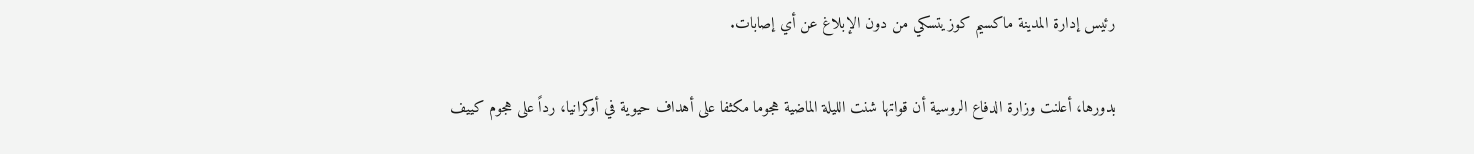رئيس إدارة المدينة ماكسيم كوزيتسكي من دون الإبلاغ عن أي إصابات.

بدورها، أعلنت وزارة الدفاع الروسية أن قواتها شنت الليلة الماضية هجوما مكثفا على أهداف حيوية في أوكرانيا، رداً على هجوم كييف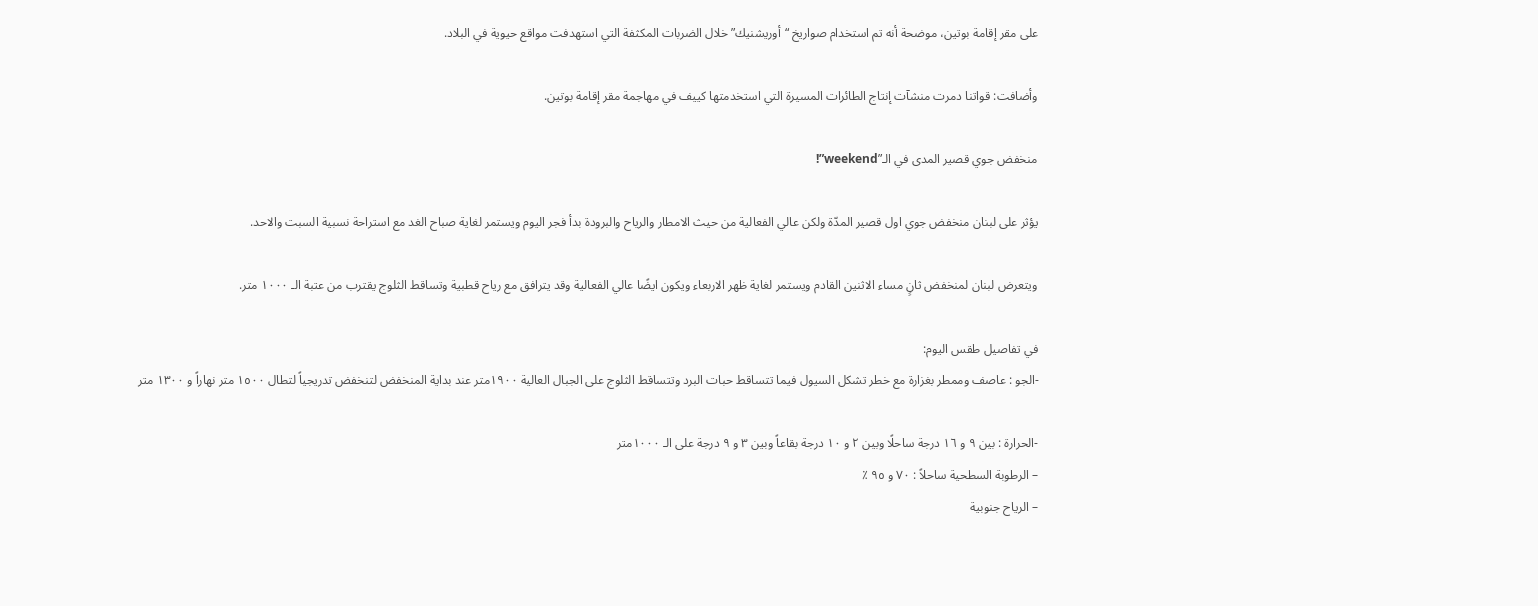على مقر إقامة بوتين، موضحة أنه تم استخدام صواريخ “أوريشنيك” خلال الضربات المكثفة التي استهدفت مواقع حيوية في البلاد.

وأضافت: قواتنا دمرت منشآت إنتاج الطائرات المسيرة التي استخدمتها كييف في مهاجمة مقر إقامة بوتين.

منخفض جوي قصير المدى في الـ”weekend”!

يؤثر على لبنان منخفض جوي اول قصير المدّة ولكن عالي الفعالية من حيث الامطار والرياح والبرودة بدأ فجر اليوم ويستمر لغاية صباح الغد مع استراحة نسبية السبت والاحد.

ويتعرض لبنان لمنخفض ثانٍ مساء الاثنين القادم ويستمر لغاية ظهر الاربعاء ويكون ايضًا عالي الفعالية وقد يترافق مع رياح قطبية وتساقط الثلوج يقترب من عتبة الـ ١٠٠٠ متر.

في تفاصيل طقس اليوم:
-الجو : عاصف وممطر بغزارة مع خطر تشكل السيول فيما تتساقط حبات البرد وتتساقط الثلوج على الجبال العالية ١٩٠٠متر عند بداية المنخفض لتنخفض تدريجياً لتطال ١٥٠٠ متر نهاراً و ١٣٠٠ متر

-الحرارة : بين ٩ و ١٦ درجة ساحلًا وبين ٢ و ١٠ درجة بقاعاً وبين ٣ و ٩ درجة على الـ ١٠٠٠متر
– الرطوبة السطحية ساحلاً : ٧٠ و ٩٥ ٪
– الرياح جنوبية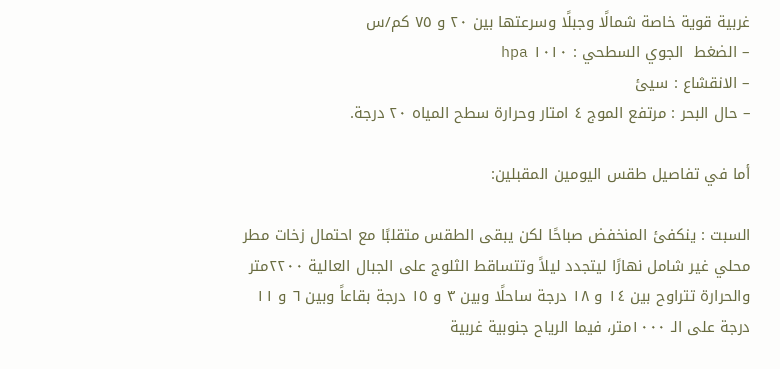غربية قوية خاصة شمالًا وجبلًا وسرعتها بين ٢٠ و ٧٥ كم/س
– الضغط  الجوي السطحي : ١٠١٠ hpa
– الانقشاع : سيئ
– حال البحر : مرتفع الموج ٤ امتار وحرارة سطح المياه ٢٠ درجة.

أما في تفاصيل طقس اليومين المقبلين:

السبت : ينكفئ المنخفض صباحًا لكن يبقى الطقس متقلبًا مع احتمال زخات مطر محلي غير شامل نهارًا ليتجدد ليلاً وتتساقط الثلوج على الجبال العالية ٢٢٠٠متر والحرارة تتراوح بين ١٤ و ١٨ درجة ساحلًا وبين ٣ و ١٥ درجة بقاعاً وبين ٦ و ١١ درجة على الـ ١٠٠٠متر، فيما الرياح جنوبية غربية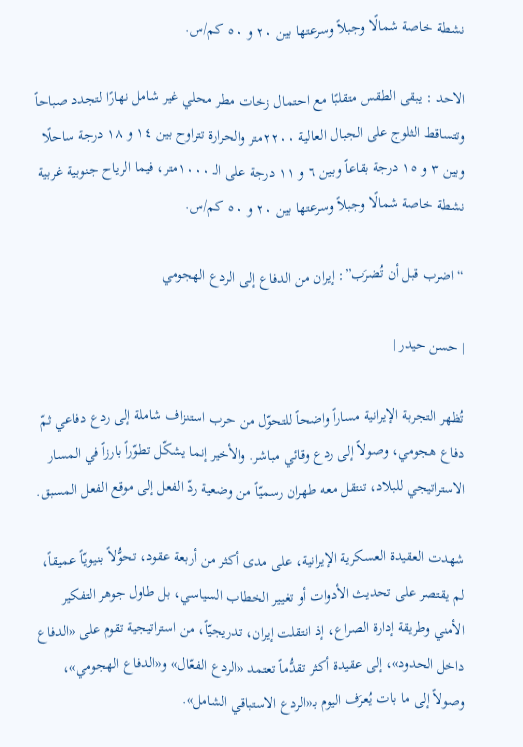نشطة خاصة شمالًا وجبلاً وسرعتها بين ٢٠ و ٥٠ كم/س.

الاحد : يبقى الطقس متقلبًا مع احتمال زخات مطر محلي غير شامل نهارًا لتجدد صباحاً وتتساقط الثلوج على الجبال العالية ٢٢٠٠متر والحرارة تتراوح بين ١٤ و ١٨ درجة ساحلًا وبين ٣ و ١٥ درجة بقاعاً وبين ٦ و ١١ درجة على الـ ١٠٠٠متر، فيما الرياح جنوبية غربية نشطة خاصة شمالًا وجبلاً وسرعتها بين ٢٠ و ٥٠ كم/س.

“اضرب قبل أن تُضرَب”: إيران من الدفاع إلى الردع الهجومي

| حسن حيدر |

تُظهر التجربة الإيرانية مساراً واضحاً للتحوّل من حرب استنزاف شاملة إلى ردع دفاعي ثمّ دفاع هجومي، وصولاً إلى ردع وقائي مباشر. والأخير إنما يشكّل تطوّراً بارزاً في المسار الاستراتيجي للبلاد، تنتقل معه طهران رسميّاً من وضعية ردّ الفعل إلى موقع الفعل المسبق.

شهدت العقيدة العسكرية الإيرانية، على مدى أكثر من أربعة عقود، تحوُّلاً بنيويّاً عميقاً، لم يقتصر على تحديث الأدوات أو تغيير الخطاب السياسي، بل طاول جوهر التفكير الأمني وطريقة إدارة الصراع، إذ انتقلت إيران، تدريجيّاً، من استراتيجية تقوم على «الدفاع داخل الحدود»، إلى عقيدة أكثر تقدُّماً تعتمد «الردع الفعّال» و«الدفاع الهجومي»، وصولاً إلى ما بات يُعرَف اليوم بـ«الردع الاستباقي الشامل».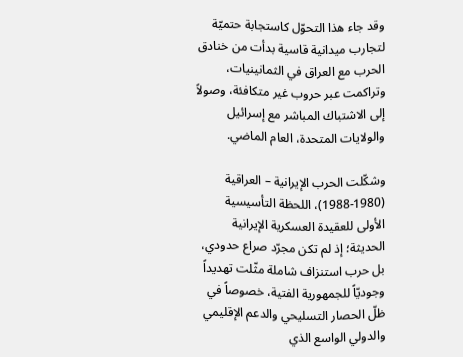وقد جاء هذا التحوّل كاستجابة حتميّة لتجارب ميدانية قاسية بدأت من خنادق الحرب مع العراق في الثمانينيات، وتراكمت عبر حروب غير متكافئة، وصولاً إلى الاشتباك المباشر مع إسرائيل والولايات المتحدة، العام الماضي.

وشكّلت الحرب الإيرانية – العراقية (1980-1988)، اللحظة التأسيسية الأولى للعقيدة العسكرية الإيرانية الحديثة؛ إذ لم تكن مجرّد صراع حدودي، بل حرب استنزاف شاملة مثّلت تهديداً وجوديّاً للجمهورية الفتية، خصوصاً في ظلّ الحصار التسليحي والدعم الإقليمي والدولي الواسع الذي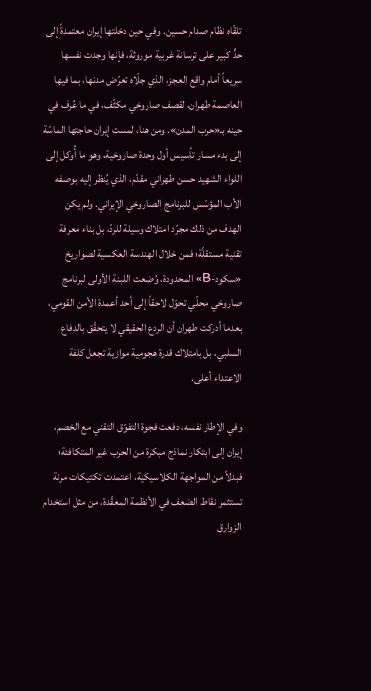تلقّاه نظام صدام حسين. وفي حين دخلتها إيران معتمدةً إلى حدٍّ كبير على ترسانة غربية موروثة، فإنها وجدت نفسها سريعاً أمام واقع العجز، الذي جلّاه تعرّض مدنها، بما فيها العاصمة طهران، لقصف صاروخي مكثّف، في ما عُرف في حينه بـ«حرب المدن». ومن هنا، لمست إيران حاجتها الماسّة إلى بدء مسار تأسيس أول وحدة صاروخية، وهو ما أُوكل إلى اللواء الشهيد حسن طهراني مقدّم، الذي يُنظر إليه بوصفه الأب المؤسّس للبرنامج الصاروخي الإيراني. ولم يكن الهدف من ذلك مجرّد امتلاك وسيلة للردّ، بل بناء معرفة تقنية مستقلّة؛ فمن خلال الهندسة العكسية لصواريخ «سكود-B» المحدودة، وُضعت اللبنة الأولى لبرنامج صاروخي محلّي تحوّل لاحقاً إلى أحد أعمدة الأمن القومي، بعدما أدركت طهران أن الردع الحقيقي لا يتحقّق بالدفاع السلبي، بل بامتلاك قدرة هجومية موازية تجعل كلفة الاعتداء أعلى.

وفي الإطار نفسه، دفعت فجوة التفوّق التقني مع الخصم، إيران إلى ابتكار نماذج مبكرة من الحرب غير المتكافئة؛ فبدلاً من المواجهة الكلاسيكية، اعتمدت تكتيكات مرنة تستثمر نقاط الضعف في الأنظمة المعقّدة، من مثل استخدام الزوارق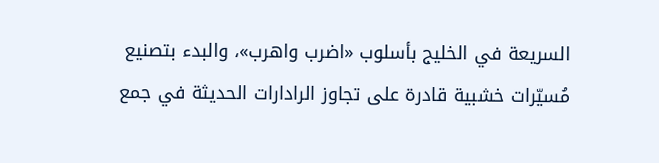السريعة في الخليج بأسلوب «اضرب واهرب»، والبدء بتصنيع مُسيّرات خشبية قادرة على تجاوز الرادارات الحديثة في جمع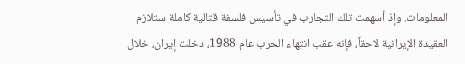المعلومات. وإذ أسهمت تلك التجارب في تأسيس فلسفة قتالية كاملة ستلازم العقيدة الإيرانية لاحقاً، فإنه عقب انتهاء الحرب عام 1988، دخلت إيران، خلال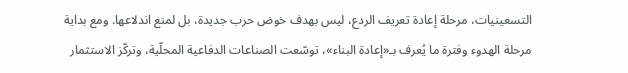التسعينيات، مرحلة إعادة تعريف الردع، ليس بهدف خوض حرب جديدة، بل لمنع اندلاعها. ومع بداية مرحلة الهدوء وفترة ما يُعرف بـ«إعادة البناء»، توسّعت الصناعات الدفاعية المحلّية، وتركّز الاستثمار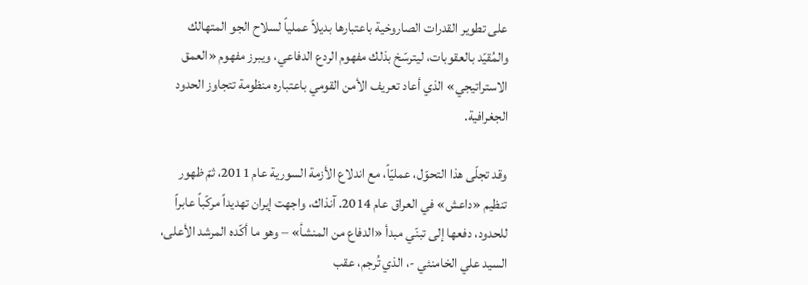على تطوير القدرات الصاروخية باعتبارها بديلاً عملياً لسلاح الجو المتهالك والمُقيّد بالعقوبات، ليترسّخ بذلك مفهوم الردع الدفاعي، ويبرز مفهوم «العمق الاستراتيجي» الذي أعاد تعريف الأمن القومي باعتباره منظومة تتجاوز الحدود الجغرافية.

وقد تجلّى هذا التحوّل، عمليّاً، مع اندلاع الأزمة السورية عام 2011، ثمّ ظهور تنظيم «داعش» في العراق عام 2014. آنذاك، واجهت إيران تهديداً مركّباً عابراً للحدود، دفعها إلى تبنّي مبدأ «الدفاع من المنشأ» – وهو ما أكّده المرشد الأعلى، السيد علي الخامنئي -، الذي تُرجم، عقب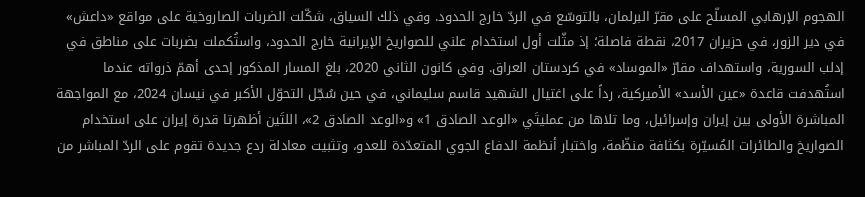الهجوم الإرهابي المسلّح على مقرّ البرلمان، بالتوسّع في الردّ خارج الحدود. وفي ذلك السياق، شكّلت الضربات الصاروخية على مواقع «داعش» في دير الزور، في حزيران 2017، نقطة فاصلة؛ إذ مثّلت أول استخدام علني للصواريخ الإيرانية خارج الحدود، واستُكملت بضربات على مناطق في إدلب السورية، واستهداف مقارّ «الموساد» في كردستان العراق. وفي كانون الثاني 2020، بلغ المسار المذكور إحدى أهمّ ذرواته عندما استُهدفت قاعدة «عين الأسد» الأميركية، رداً على اغتيال الشهيد قاسم سليماني، في حين سُجّل التحوّل الأكبر في نيسان 2024، مع المواجهة المباشرة الأولى بين إيران وإسرائيل، وما تلاها من عمليتَي «الوعد الصادق 1» و«الوعد الصادق 2»، اللتَين أظهرتا قدرة إيران على استخدام الصواريخ والطائرات المُسيّرة بكثافة منظّمة، واختبار أنظمة الدفاع الجوي المتعدّدة للعدو، وتثبيت معادلة ردع جديدة تقوم على الردّ المباشر من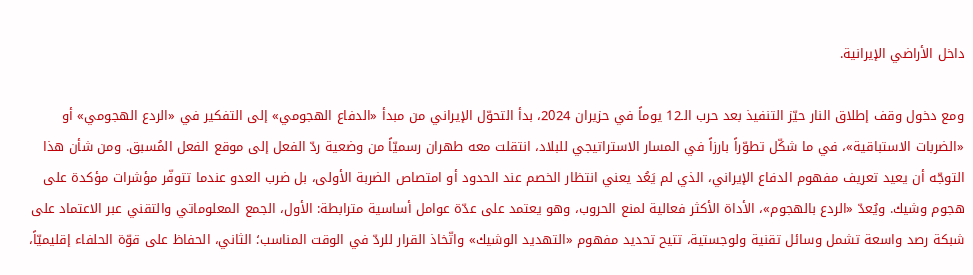داخل الأراضي الإيرانية.

ومع دخول وقف إطلاق النار حيّز التنفيذ بعد حرب الـ12 يوماً في حزيران 2024، بدأ التحوّل الإيراني من مبدأ «الدفاع الهجومي» إلى التفكير في «الردع الهجومي» أو «الضربات الاستباقية»، في ما شكّل تطوّراً بارزاً في المسار الاستراتيجي للبلاد، انتقلت معه طهران رسميّاً من وضعية ردّ الفعل إلى موقع الفعل المُسبق. ومن شأن هذا التوجّه أن يعيد تعريف مفهوم الدفاع الإيراني، الذي لم يَعُد يعني انتظار الخصم عند الحدود أو امتصاص الضربة الأولى، بل ضرب العدو عندما تتوفّر مؤشرات مؤكدة على هجوم وشيك. ويُعدّ «الردع بالهجوم»، الأداة الأكثر فعالية لمنع الحروب، وهو يعتمد على عدّة عوامل أساسية مترابطة: الأول، الجمع المعلوماتي والتقني عبر الاعتماد على شبكة رصد واسعة تشمل وسائل تقنية ولوجستية، تتيح تحديد مفهوم «التهديد الوشيك» واتّخاذ القرار للردّ في الوقت المناسب؛ الثاني، الحفاظ على قوّة الحلفاء إقليميّاً،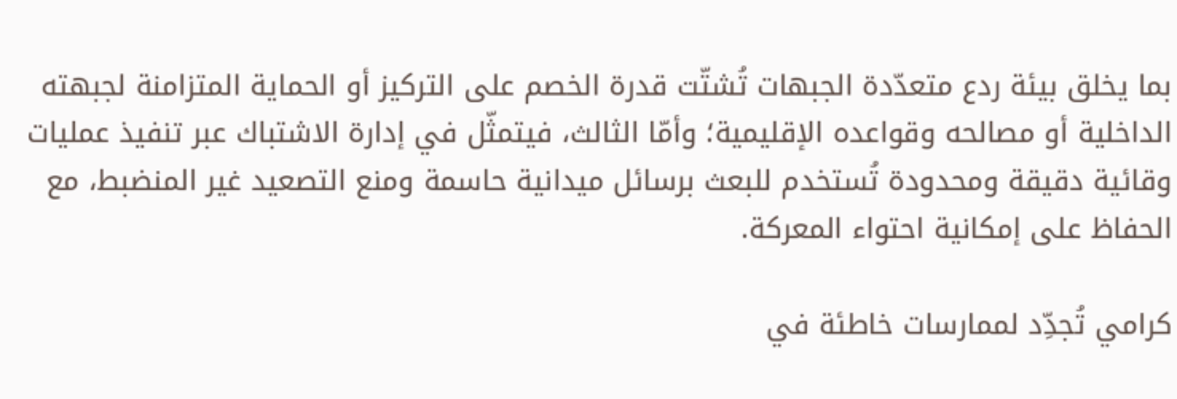بما يخلق بيئة ردع متعدّدة الجبهات تُشتّت قدرة الخصم على التركيز أو الحماية المتزامنة لجبهته الداخلية أو مصالحه وقواعده الإقليمية؛ وأمّا الثالث، فيتمثّل في إدارة الاشتباك عبر تنفيذ عمليات وقائية دقيقة ومحدودة تُستخدم للبعث برسائل ميدانية حاسمة ومنع التصعيد غير المنضبط، مع الحفاظ على إمكانية احتواء المعركة.

كرامي تُجدِّد لممارسات خاطئة في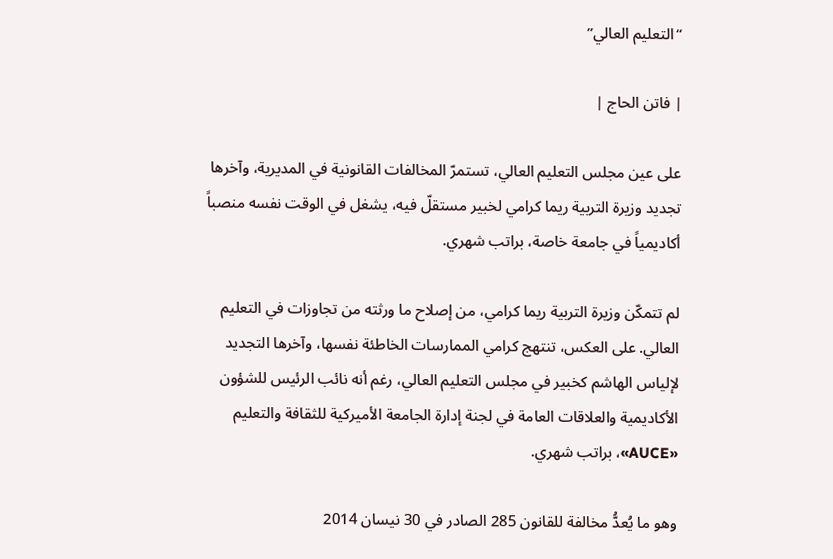“التعليم العالي”

| فاتن الحاج |

على عين مجلس التعليم العالي، تستمرّ المخالفات القانونية في المديرية، وآخرها تجديد وزيرة التربية ريما كرامي لخبير مستقلّ فيه، يشغل في الوقت نفسه منصباً أكاديمياً في جامعة خاصة، براتب شهري.

لم تتمكّن وزيرة التربية ريما كرامي، من إصلاح ما ورثته من تجاوزات في التعليم العالي. على العكس، تنتهج كرامي الممارسات الخاطئة نفسها، وآخرها التجديد لإلياس الهاشم كخبير في مجلس التعليم العالي، رغم أنه نائب الرئيس للشؤون الأكاديمية والعلاقات العامة في لجنة إدارة الجامعة الأميركية للثقافة والتعليم «AUCE»، براتب شهري.

وهو ما يُعدُّ مخالفة للقانون 285 الصادر في 30 نيسان 2014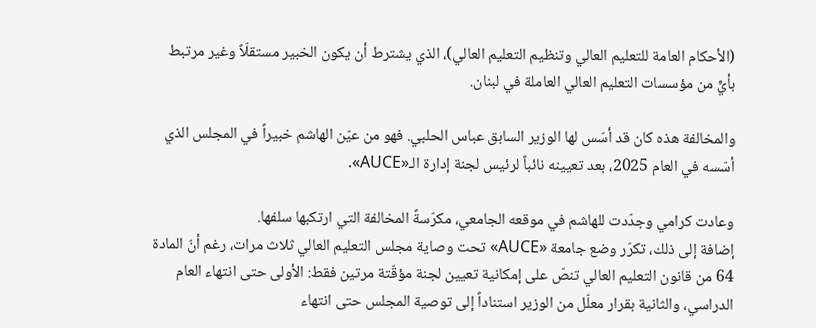(الأحكام العامة للتعليم العالي وتنظيم التعليم العالي)، الذي يشترط أن يكون الخبير مستقلّاً وغير مرتبط بأيٍّ من مؤسسات التعليم العالي العاملة في لبنان.

والمخالفة هذه كان قد أسّس لها الوزير السابق عباس الحلبي. فهو من عيّن الهاشم خبيراً في المجلس الذي أسّسه في العام 2025، بعد تعيينه نائباً لرئيس لجنة إدارة الـ«AUCE».

وعادت كرامي وجدّدت للهاشم في موقعه الجامعي، مكرّسةً المخالفة التي ارتكبها سلفها.
إضافة إلى ذلك، تكرّر وضع جامعة «AUCE» تحت وصاية مجلس التعليم العالي ثلاث مرات، رغم أنّ المادة 64 من قانون التعليم العالي تنصّ على إمكانية تعيين لجنة مؤقّتة مرتين فقط: الأولى حتى انتهاء العام الدراسي، والثانية بقرار معلّل من الوزير استناداً إلى توصية المجلس حتى انتهاء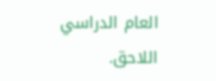العام الدراسي اللاحق.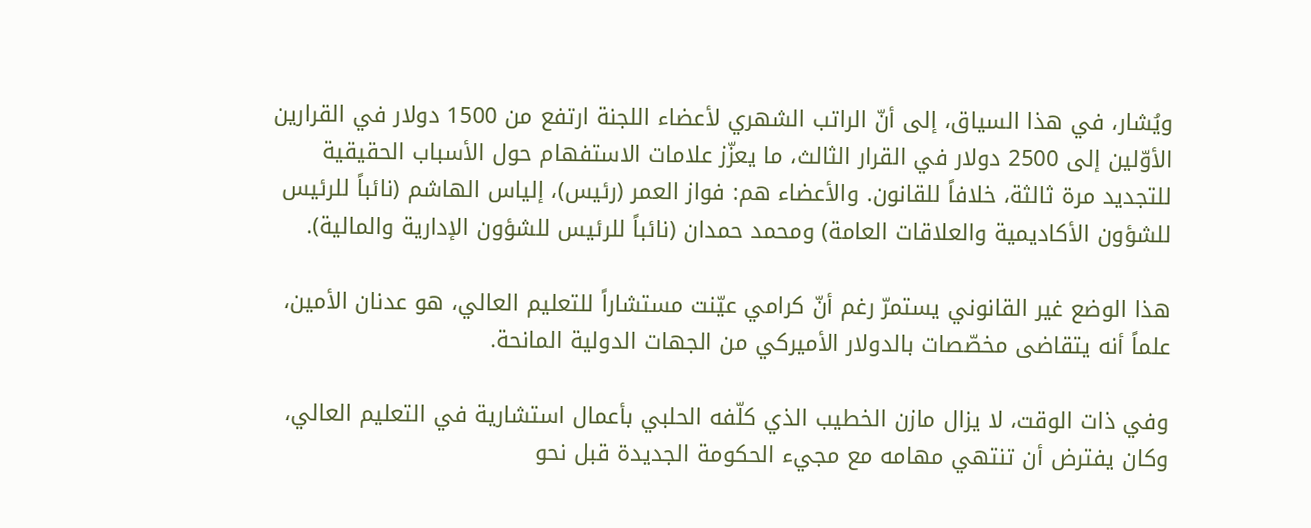ويُشار، في هذا السياق، إلى أنّ الراتب الشهري لأعضاء اللجنة ارتفع من 1500 دولار في القرارين الأوّلين إلى 2500 دولار في القرار الثالث، ما يعزّز علامات الاستفهام حول الأسباب الحقيقية للتجديد مرة ثالثة، خلافاً للقانون. والأعضاء هم: فواز العمر (رئيس)، إلياس الهاشم (نائباً للرئيس للشؤون الأكاديمية والعلاقات العامة) ومحمد حمدان (نائباً للرئيس للشؤون الإدارية والمالية).

هذا الوضع غير القانوني يستمرّ رغم أنّ كرامي عيّنت مستشاراً للتعليم العالي، هو عدنان الأمين، علماً أنه يتقاضى مخصّصات بالدولار الأميركي من الجهات الدولية المانحة.

وفي ذات الوقت، لا يزال مازن الخطيب الذي كلّفه الحلبي بأعمال استشارية في التعليم العالي، وكان يفترض أن تنتهي مهامه مع مجيء الحكومة الجديدة قبل نحو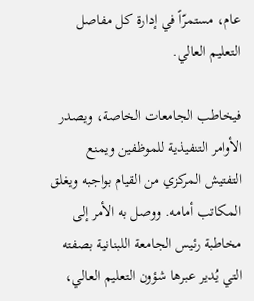عام، مستمرّاً في إدارة كل مفاصل التعليم العالي.

فيخاطب الجامعات الخاصة، ويصدر الأوامر التنفيذية للموظفين ويمنع التفتيش المركزي من القيام بواجبه ويغلق المكاتب أمامه. ووصل به الأمر إلى مخاطبة رئيس الجامعة اللبنانية بصفته التي يُدير عبرها شؤون التعليم العالي،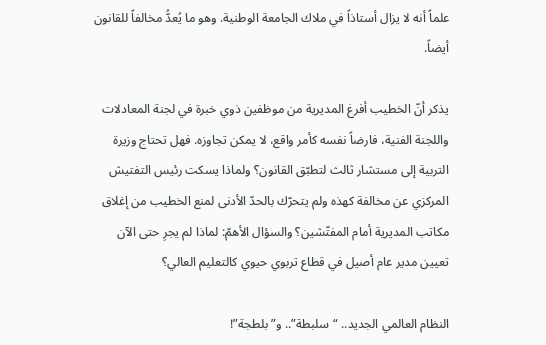علماً أنه لا يزال أستاذاً في ملاك الجامعة الوطنية. وهو ما يُعدُّ مخالفاً للقانون أيضاً.

يذكر أنّ الخطيب أفرغ المديرية من موظفين ذوي خبرة في لجنة المعادلات واللجنة الفنية، فارضاً نفسه كأمر واقع، لا يمكن تجاوزه. فهل تحتاج وزيرة التربية إلى مستشار ثالث لتطبّق القانون؟ ولماذا يسكت رئيس التفتيش المركزي عن مخالفة كهذه ولم يتحرّك بالحدّ الأدنى لمنع الخطيب من إغلاق مكاتب المديرية أمام المفتّشين؟ والسؤال الأهمّ: لماذا لم يجرِ حتى الآن تعيين مدير عام أصيل في قطاع تربوي حيوي كالتعليم العالي؟

النظام العالمي الجديد.. “سلبطة”.. و”بلطجة”!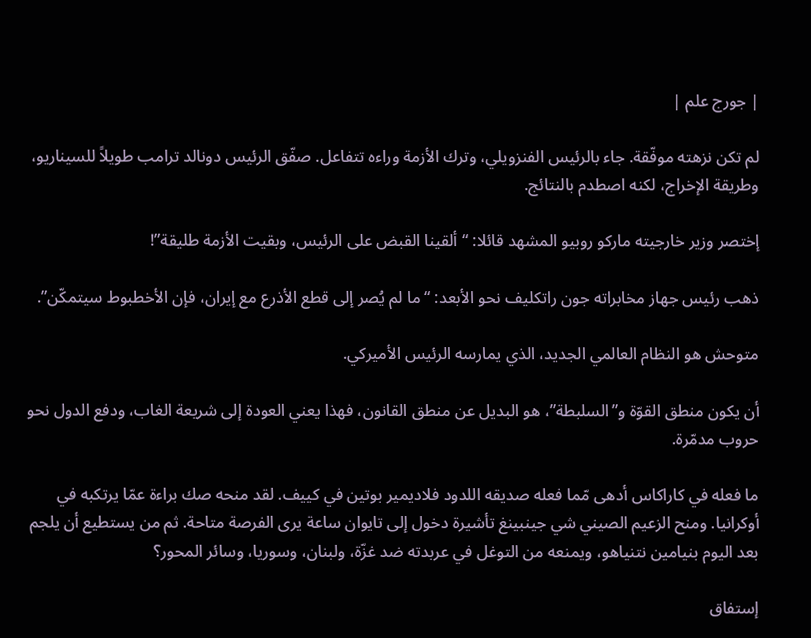| جورج علم |

لم تكن نزهته موفّقة. جاء بالرئيس الفنزويلي، وترك الأزمة وراءه تتفاعل. صفّق الرئيس دونالد ترامب طويلاً للسيناريو، وطريقة الإخراج، لكنه اصطدم بالنتائج.

إختصر وزير خارجيته ماركو روبيو المشهد قائلا: “ألقينا القبض على الرئيس، وبقيت الأزمة طليقة”!

ذهب رئيس جهاز مخابراته جون راتكليف نحو الأبعد: “ما لم يُصر إلى قطع الأذرع مع إيران، فإن الأخطبوط سيتمكّن”.

متوحش هو النظام العالمي الجديد، الذي يمارسه الرئيس الأميركي.

أن يكون منطق القوّة و”السلبطة”، هو البديل عن منطق القانون، فهذا يعني العودة إلى شريعة الغاب، ودفع الدول نحو حروب مدمّرة.

ما فعله في كاراكاس أدهى مّما فعله صديقه اللدود فلاديمير بوتين في كييف. لقد منحه صك براءة عمّا يرتكبه في أوكرانيا. ومنح الزعيم الصيني شي جينبينغ تأشيرة دخول إلى تايوان ساعة يرى الفرصة متاحة. ثم من يستطيع أن يلجم بعد اليوم بنيامين نتنياهو، ويمنعه من التوغل في عربدته ضد غزّة، ولبنان، وسوريا، وسائر المحور؟

إستفاق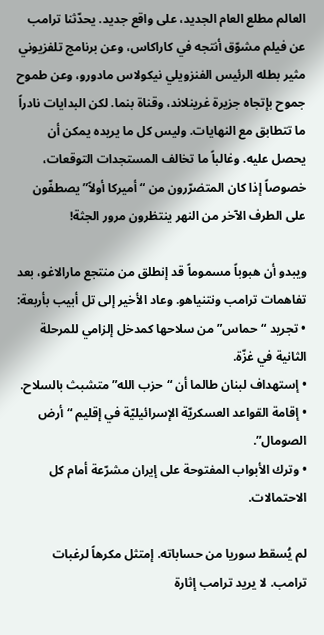العالم مطلع العام الجديد، على واقع جديد. يحدّثنا ترامب عن فيلم مشوّق أنتجه في كاراكاس، وعن برنامج تلفزيوني مثير بطله الرئيس الفنزويلي نيكولاس مادورو، وعن طموح جموح بإتجاه جزيرة غرينلاند، وقناة بنما. لكن البدايات نادراً ما تتطابق مع النهايات. وليس كل ما يريده يمكن أن يحصل عليه. وغالباً ما تخالف المستجدات التوقعات، خصوصاً إذا كان المتضرّرون من “أميركا أولاً” يصطفّون على الطرف الآخر من النهر ينتظرون مرور الجثة!

ويبدو أن هبوباً مسموماً قد إنطلق من منتجع مارالاغو، بعد تفاهمات ترامب ونتنياهو. وعاد الأخير إلى تل أبيب بأربعة:
• تجريد “حماس” من سلاحها كمدخل إلزامي للمرحلة الثانية في غزّة.
• إستهداف لبنان طالما أن “حزب الله” متشبث بالسلاح.
• إقامة القواعد العسكريّة الإسرائيليّة في إقليم “أرض الصومال”.
• وترك الأبواب المفتوحة على إيران مشرّعة أمام كل الاحتمالات.

لم يُسقط سوريا من حساباته. إمتثل مكرهاً لرغبات ترامب. لا يريد ترامب إثارة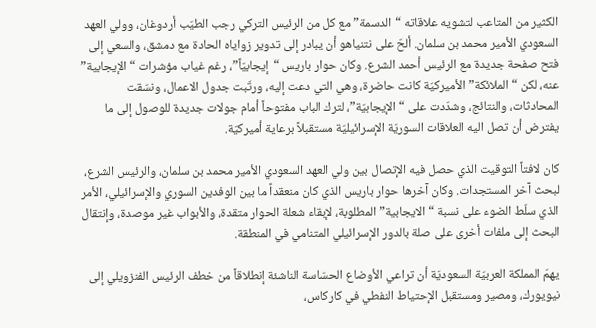الكثير من المتاعب لتشويه علاقاته “الدسمة” مع كل من الرئيس التركي رجب الطيّب أردوغان، وولي العهد السعودي الأمير محمد بن سلمان. ألحّ على نتنياهو أن يبادر إلى تدوير زواياه الحادة مع دمشق، والسعي إلى فتح صفحة جديدة مع الرئيس أحمد الشرع. وكان حوار باريس “إيجابيّاً”، رغم غياب مؤشرات “الإيجابية” عنه، لكن “الملائكة” الأميركيّة كانت حاضرة، وهي التي دعت إليه، ورتّبت جدول الاعمال، ونسّقت المحادثات، والنتائج، وشدّدت على “الإيجابيّة”، لترك الباب مفتوحاً أمام جولات جديدة للوصول إلى ما يفترض أن تصل اليه العلاقات السوريّة الإسرائيليّة مستقبلاً برعاية أميركيّة.

كان لافتاً التوقيت الذي حصل فيه الإتصال بين ولي العهد السعودي الأمير محمد بن سلمان، والرئيس الشرع، لبحث آخر المستجدات. وكان آخرها حوار باريس الذي كان منعقداً ما بين الوفدين السوري والإسرائيلي، الأمر الذي سلّط الضوء على نسبة “الايجابية” المطلوبة، لإبقاء شعلة الحوار متقدة، والأبواب غير موصدة، وإنتقال البحث إلى ملفات أخرى على صلة بالدور الإسرائيلي المتنامي في المنطقة.

يهمّ المملكة العربيّة السعوديّة أن تراعي الأوضاع الحسّاسة الناشئة إنطلاقاً من خطف الرئيس الفنزويلي إلى نيويورك، ومصير ومستقبل الإحتياط النفطي في كاركاس،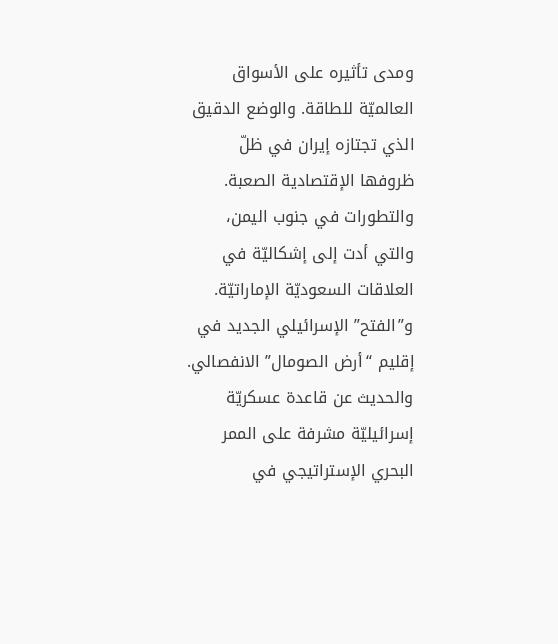ومدى تأثيره على الأسواق العالميّة للطاقة. والوضع الدقيق الذي تجتازه إيران في ظلّ ظروفها الإقتصادية الصعبة. والتطورات في جنوب اليمن، والتي أدت إلى إشكاليّة في العلاقات السعوديّة الإماراتيّة. و”الفتح” الإسرائيلي الجديد في إقليم “أرض الصومال” الانفصالي. والحديث عن قاعدة عسكريّة إسرائيليّة مشرفة على الممر البحري الإستراتيجي في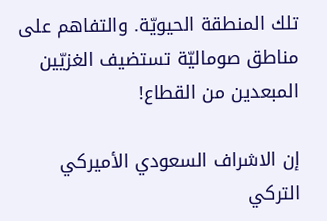تلك المنطقة الحيويّة. والتفاهم على مناطق صوماليّة تستضيف الغزيّين المبعدين من القطاع!

إن الاشراف السعودي الأميركي التركي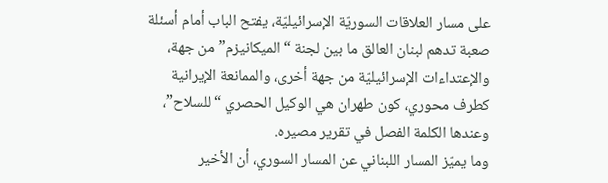على مسار العلاقات السوريّة الإسرائيليّة، يفتح الباب أمام أسئلة صعبة تدهم لبنان العالق ما بين لجنة “الميكانيزم” من جهة، والإعتداءات الإسرائيليّة من جهة أخرى، والممانعة الإيرانية كطرف محوري، كون طهران هي الوكيل الحصري “للسلاح”، وعندها الكلمة الفصل في تقرير مصيره.
وما يميّز المسار اللبناني عن المسار السوري، أن الأخير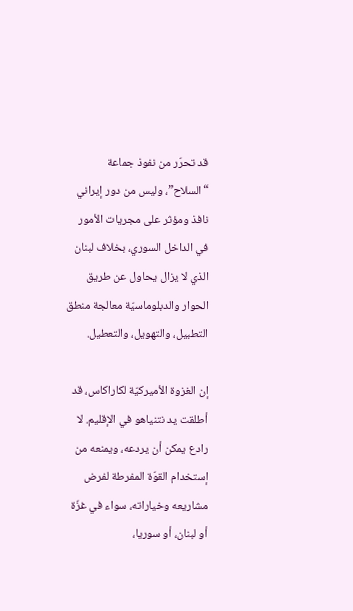قد تحرّر من نفوذ جماعة “السلاح”، وليس من دور إيراني نافذ ومؤثر على مجريات الأمور في الداخل السوري، بخلاف لبنان الذي لا يزال يحاول عن طريق الحوار والدبلوماسيّة معالجة منطق التطبيل، والتهويل، والتعطيل.

إن الغزوة الأميركيّة لكاراكاس، قد أطلقت يد نتنياهو في الإقليم. لا رادع يمكن أن يردعه، ويمنعه من إستخدام القوّة المفرطة لفرض مشاريعه وخياراته، سواء في غزّة أو لبنان، أو سوريا،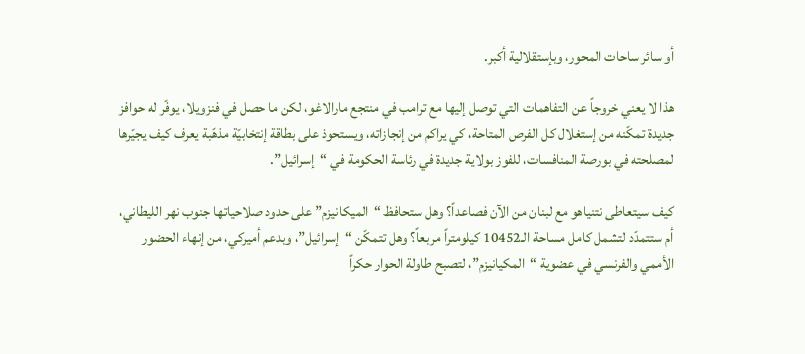أو سائر ساحات المحور، وبإستقلالية أكبر.

هذا لا يعني خروجاً عن التفاهمات التي توصل إليها مع ترامب في منتجع مارالاغو، لكن ما حصل في فنزويلا، يوفّر له حوافز جديدة تمكّنه من إستغلال كل الفرص المتاحة، كي يراكم من إنجازاته، ويستحوذ على بطاقة إنتخابيّة مذهّبة يعرف كيف يجيّرها لمصلحته في بورصة المنافسات، للفوز بولاية جديدة في رئاسة الحكومة في “إسرائيل”.

كيف سيتعاطى نتنياهو مع لبنان من الآن فصاعداً؟ وهل ستحافظ “الميكانيزم” على حدود صلاحياتها جنوب نهر الليطاني، أم ستتمدّد لتشمل كامل مساحة الـ10452 كيلومتراً مربعاً؟ وهل تتمكّن “إسرائيل”، وبدعم أميركي، من إنهاء الحضور الأممي والفرنسي في عضوية “المكيانيزم”، لتصبح طاولة الحوار حكراً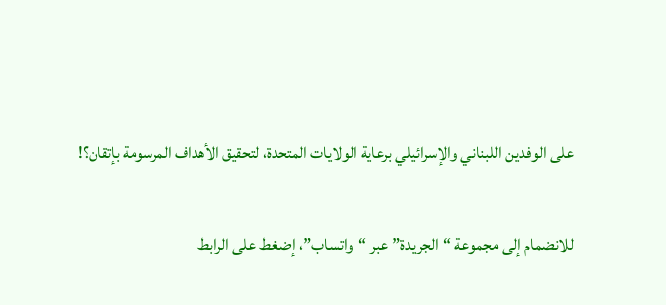على الوفدين اللبناني والإسرائيلي برعاية الولايات المتحدة، لتحقيق الأهداف المرسومة بإتقان؟!

للانضمام إلى مجموعة “الجريدة” عبر “واتساب”، إضغط على الرابط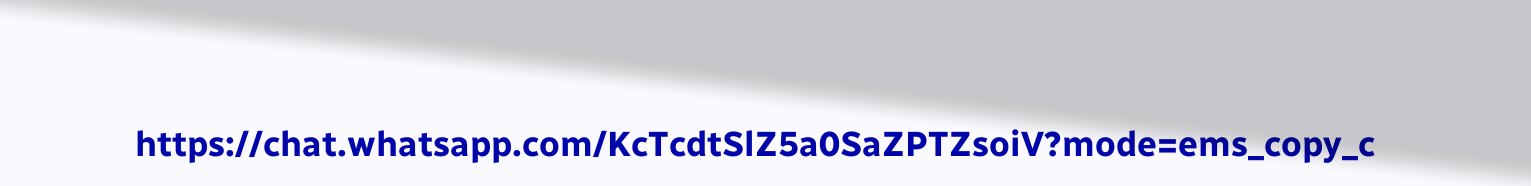https://chat.whatsapp.com/KcTcdtSlZ5a0SaZPTZsoiV?mode=ems_copy_c